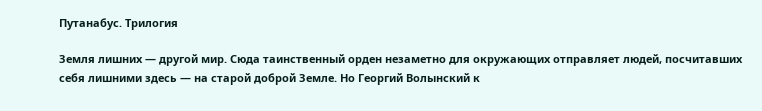Путанабус. Трилогия

Земля лишних — другой мир. Сюда таинственный орден незаметно для окружающих отправляет людей, посчитавших себя лишними здесь — на старой доброй Земле. Но Георгий Волынский к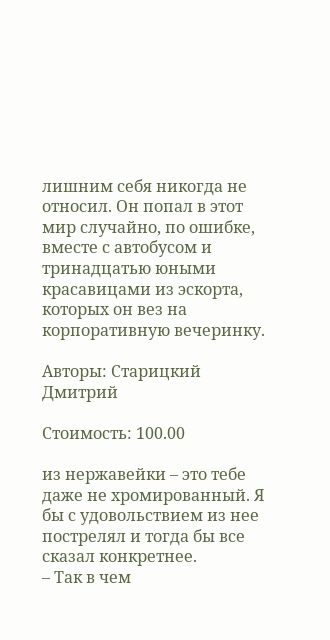лишним себя никогда не относил. Он попал в этот мир случайно, по ошибке, вместе с автобусом и тринадцатью юными красавицами из эскорта, которых он вез на корпоративную вечеринку.

Авторы: Старицкий Дмитрий

Стоимость: 100.00

из нержавейки – это тебе даже не хромированный. Я бы с удовольствием из нее пострелял и тогда бы все сказал конкретнее.
– Так в чем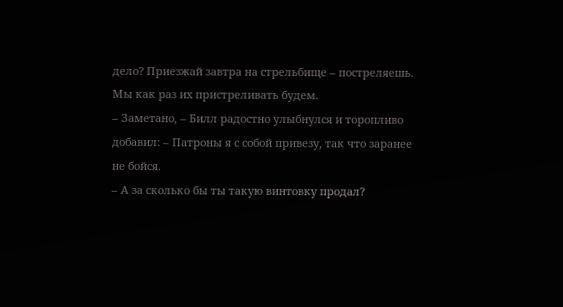дело? Приезжай завтра на стрельбище – постреляешь. Мы как раз их пристреливать будем.
– Заметано, – Билл радостно улыбнулся и торопливо добавил: – Патроны я с собой привезу, так что заранее не бойся.
– А за сколько бы ты такую винтовку продал?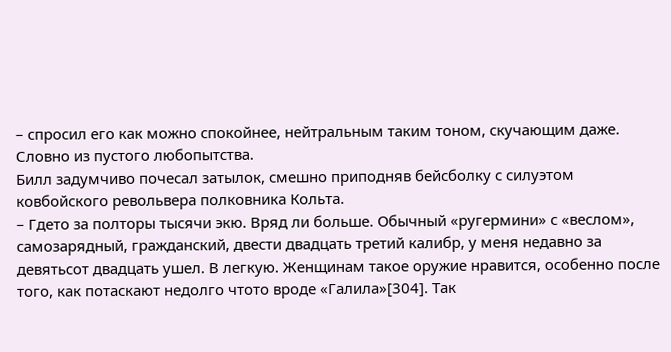– спросил его как можно спокойнее, нейтральным таким тоном, скучающим даже. Словно из пустого любопытства.
Билл задумчиво почесал затылок, смешно приподняв бейсболку с силуэтом ковбойского револьвера полковника Кольта.
– Гдето за полторы тысячи экю. Вряд ли больше. Обычный «ругермини» с «веслом», самозарядный, гражданский, двести двадцать третий калибр, у меня недавно за девятьсот двадцать ушел. В легкую. Женщинам такое оружие нравится, особенно после того, как потаскают недолго чтото вроде «Галила»[304]. Так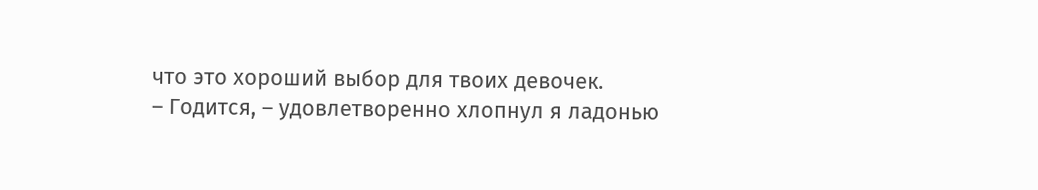что это хороший выбор для твоих девочек.
– Годится, – удовлетворенно хлопнул я ладонью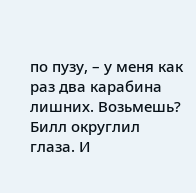по пузу, – у меня как раз два карабина лишних. Возьмешь?
Билл округлил глаза. И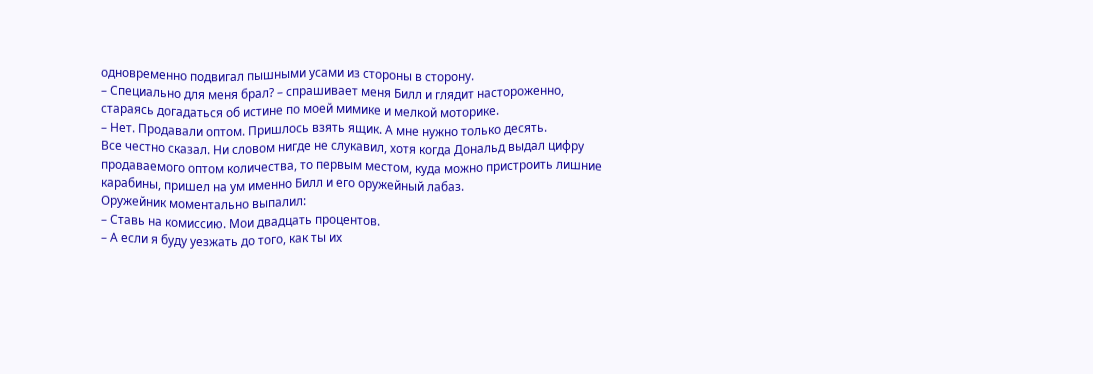одновременно подвигал пышными усами из стороны в сторону.
– Специально для меня брал? – спрашивает меня Билл и глядит настороженно, стараясь догадаться об истине по моей мимике и мелкой моторике.
– Нет. Продавали оптом. Пришлось взять ящик. А мне нужно только десять.
Все честно сказал. Ни словом нигде не слукавил, хотя когда Дональд выдал цифру продаваемого оптом количества, то первым местом, куда можно пристроить лишние карабины, пришел на ум именно Билл и его оружейный лабаз.
Оружейник моментально выпалил:
– Ставь на комиссию. Мои двадцать процентов.
– А если я буду уезжать до того, как ты их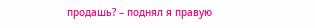продашь? – поднял я правую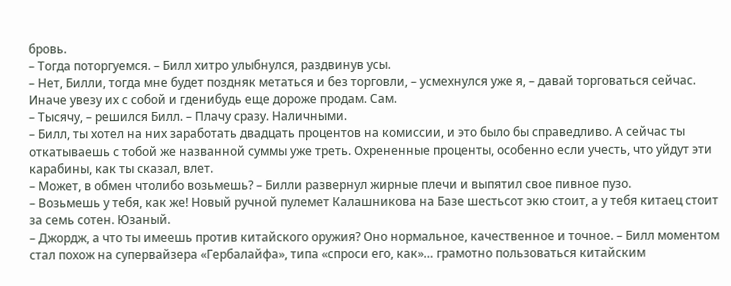бровь.
– Тогда поторгуемся. – Билл хитро улыбнулся, раздвинув усы.
– Нет, Билли, тогда мне будет поздняк метаться и без торговли, – усмехнулся уже я, – давай торговаться сейчас. Иначе увезу их с собой и гденибудь еще дороже продам. Сам.
– Тысячу, – решился Билл. – Плачу сразу. Наличными.
– Билл, ты хотел на них заработать двадцать процентов на комиссии, и это было бы справедливо. А сейчас ты откатываешь с тобой же названной суммы уже треть. Охрененные проценты, особенно если учесть, что уйдут эти карабины, как ты сказал, влет.
– Может, в обмен чтолибо возьмешь? – Билли развернул жирные плечи и выпятил свое пивное пузо.
– Возьмешь у тебя, как же! Новый ручной пулемет Калашникова на Базе шестьсот экю стоит, а у тебя китаец стоит за семь сотен. Юзаный.
– Джордж, а что ты имеешь против китайского оружия? Оно нормальное, качественное и точное. – Билл моментом стал похож на супервайзера «Гербалайфа», типа «спроси его, как»… грамотно пользоваться китайским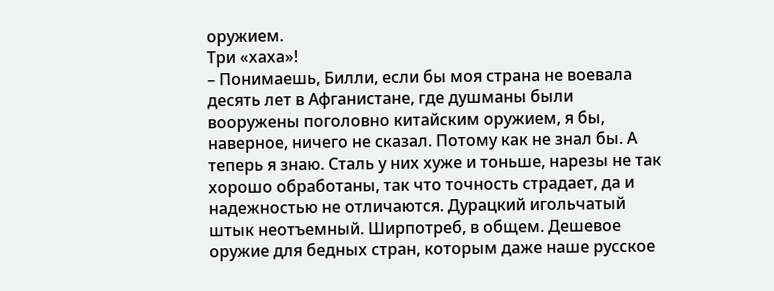оружием.
Три «хаха»!
– Понимаешь, Билли, если бы моя страна не воевала десять лет в Афганистане, где душманы были вооружены поголовно китайским оружием, я бы, наверное, ничего не сказал. Потому как не знал бы. А теперь я знаю. Сталь у них хуже и тоньше, нарезы не так хорошо обработаны, так что точность страдает, да и надежностью не отличаются. Дурацкий игольчатый штык неотъемный. Ширпотреб, в общем. Дешевое оружие для бедных стран, которым даже наше русское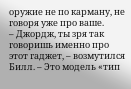оружие не по карману, не говоря уже про ваше.
– Джордж, ты зря так говоришь именно про этот гаджет, – возмутился Билл. – Это модель «тип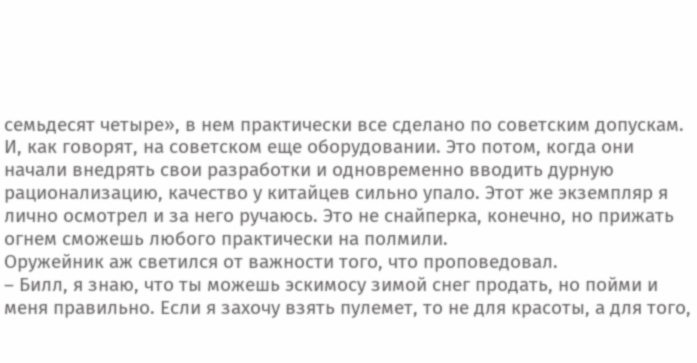семьдесят четыре», в нем практически все сделано по советским допускам. И, как говорят, на советском еще оборудовании. Это потом, когда они начали внедрять свои разработки и одновременно вводить дурную рационализацию, качество у китайцев сильно упало. Этот же экземпляр я лично осмотрел и за него ручаюсь. Это не снайперка, конечно, но прижать огнем сможешь любого практически на полмили.
Оружейник аж светился от важности того, что проповедовал.
– Билл, я знаю, что ты можешь эскимосу зимой снег продать, но пойми и меня правильно. Если я захочу взять пулемет, то не для красоты, а для того,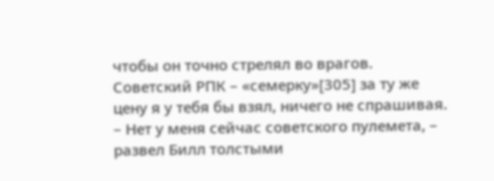чтобы он точно стрелял во врагов. Советский РПК – «семерку»[305] за ту же цену я у тебя бы взял, ничего не спрашивая.
– Нет у меня сейчас советского пулемета, – развел Билл толстыми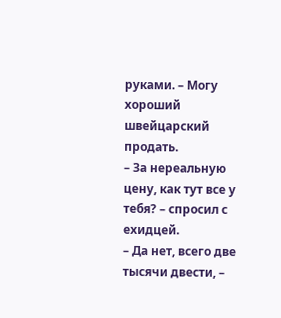руками. – Могу хороший швейцарский продать.
– За нереальную цену, как тут все у тебя? – спросил с ехидцей.
– Да нет, всего две тысячи двести, –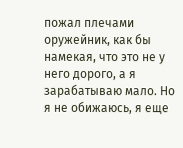пожал плечами оружейник, как бы намекая, что это не у него дорого, а я зарабатываю мало. Но я не обижаюсь, я еще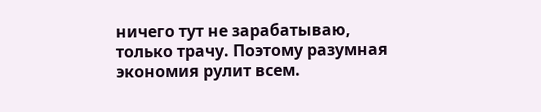ничего тут не зарабатываю, только трачу. Поэтому разумная экономия рулит всем.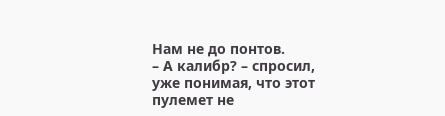Нам не до понтов.
– А калибр? – спросил, уже понимая, что этот пулемет не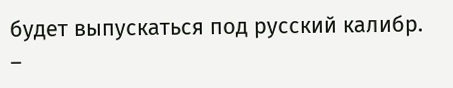будет выпускаться под русский калибр.
–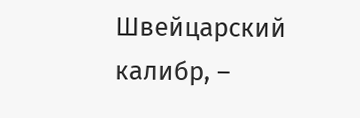Швейцарский калибр, –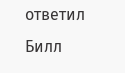ответил Билл